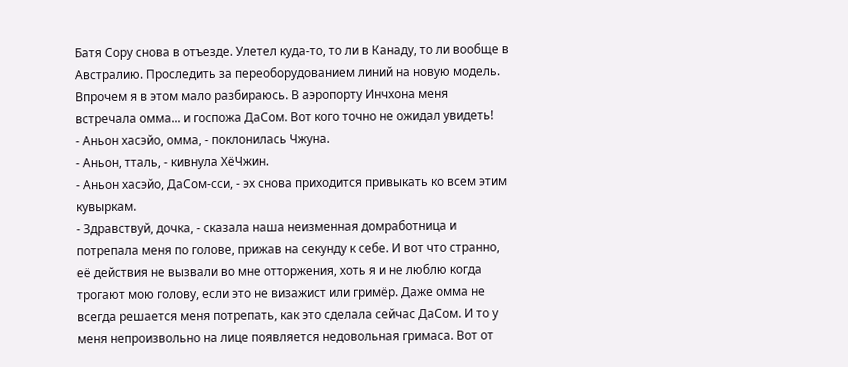Батя Сору снова в отъезде. Улетел куда-то, то ли в Канаду, то ли вообще в Австралию. Проследить за переоборудованием линий на новую модель. Впрочем я в этом мало разбираюсь. В аэропорту Инчхона меня встречала омма... и госпожа ДаСом. Вот кого точно не ожидал увидеть!
- Аньон хасэйо, омма, - поклонилась Чжуна.
- Аньон, тталь, - кивнула ХёЧжин.
- Аньон хасэйо, ДаСом-сси, - эх снова приходится привыкать ко всем этим кувыркам.
- Здравствуй, дочка, - сказала наша неизменная домработница и потрепала меня по голове, прижав на секунду к себе. И вот что странно, её действия не вызвали во мне отторжения, хоть я и не люблю когда трогают мою голову, если это не визажист или гримёр. Даже омма не всегда решается меня потрепать, как это сделала сейчас ДаСом. И то у меня непроизвольно на лице появляется недовольная гримаса. Вот от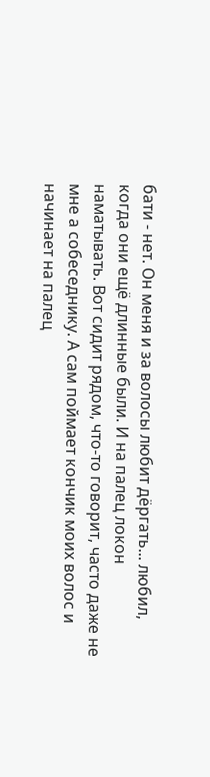бати - нет. Он меня и за волосы любит дёргать... любил, когда они ещё длинные были. И на палец локон наматывать. Вот сидит рядом, что-то говорит, часто даже не мне а собеседнику. А сам поймает кончик моих волос и начинает на палец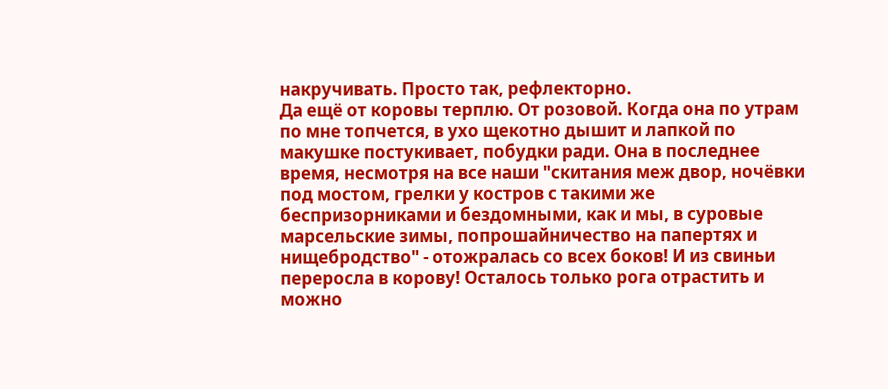накручивать. Просто так, рефлекторно.
Да ещё от коровы терплю. От розовой. Когда она по утрам по мне топчется, в ухо щекотно дышит и лапкой по макушке постукивает, побудки ради. Она в последнее время, несмотря на все наши "скитания меж двор, ночёвки под мостом, грелки у костров с такими же беспризорниками и бездомными, как и мы, в суровые марсельские зимы, попрошайничество на папертях и нищебродство" - отожралась со всех боков! И из свиньи переросла в корову! Осталось только рога отрастить и можно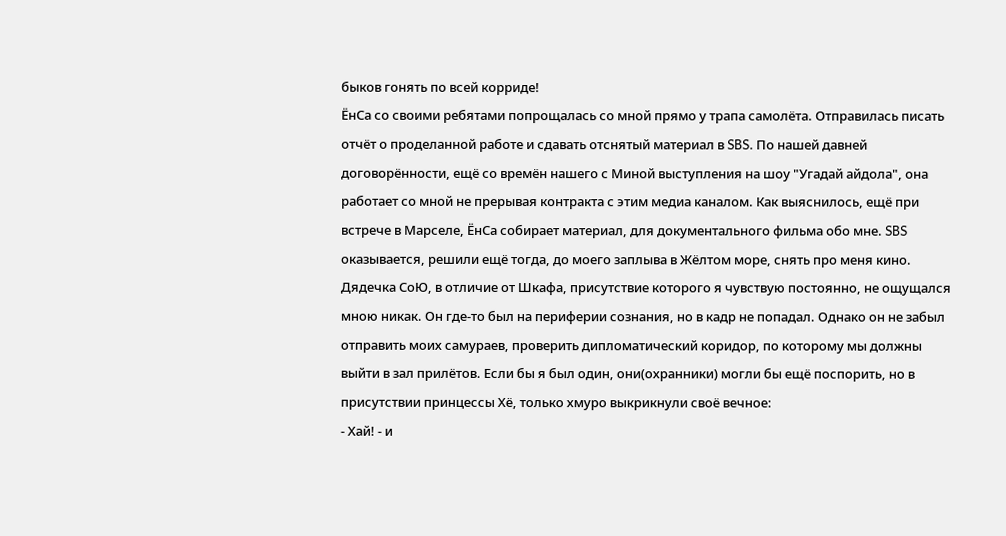быков гонять по всей корриде!
ЁнСа со своими ребятами попрощалась со мной прямо у трапа самолёта. Отправилась писать отчёт о проделанной работе и сдавать отснятый материал в SBS. По нашей давней договорённости, ещё со времён нашего с Миной выступления на шоу "Угадай айдола", она работает со мной не прерывая контракта с этим медиа каналом. Как выяснилось, ещё при встрече в Марселе, ЁнСа собирает материал, для документального фильма обо мне. SBS оказывается, решили ещё тогда, до моего заплыва в Жёлтом море, снять про меня кино.
Дядечка СоЮ, в отличие от Шкафа, присутствие которого я чувствую постоянно, не ощущался мною никак. Он где-то был на периферии сознания, но в кадр не попадал. Однако он не забыл отправить моих самураев, проверить дипломатический коридор, по которому мы должны выйти в зал прилётов. Если бы я был один, они(охранники) могли бы ещё поспорить, но в присутствии принцессы Хё, только хмуро выкрикнули своё вечное:
- Хай! - и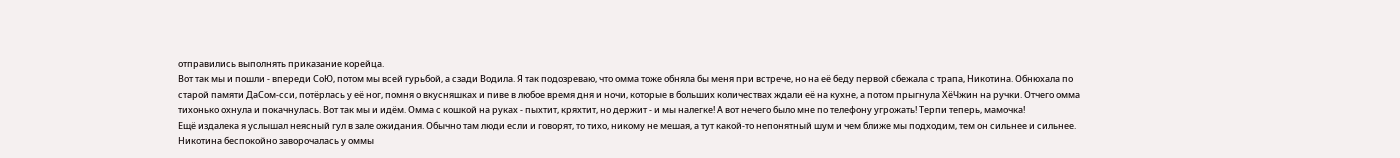отправились выполнять приказание корейца.
Вот так мы и пошли - впереди СоЮ, потом мы всей гурьбой, а сзади Водила. Я так подозреваю, что омма тоже обняла бы меня при встрече, но на её беду первой сбежала с трапа, Никотина. Обнюхала по старой памяти ДаСом-сси, потёрлась у её ног, помня о вкусняшках и пиве в любое время дня и ночи, которые в больших количествах ждали её на кухне, а потом прыгнула ХёЧжин на ручки. Отчего омма тихонько охнула и покачнулась. Вот так мы и идём. Омма с кошкой на руках - пыхтит, кряхтит, но держит - и мы налегке! А вот нечего было мне по телефону угрожать! Терпи теперь, мамочка!
Ещё издалека я услышал неясный гул в зале ожидания. Обычно там люди если и говорят, то тихо, никому не мешая, а тут какой-то непонятный шум и чем ближе мы подходим, тем он сильнее и сильнее. Никотина беспокойно заворочалась у оммы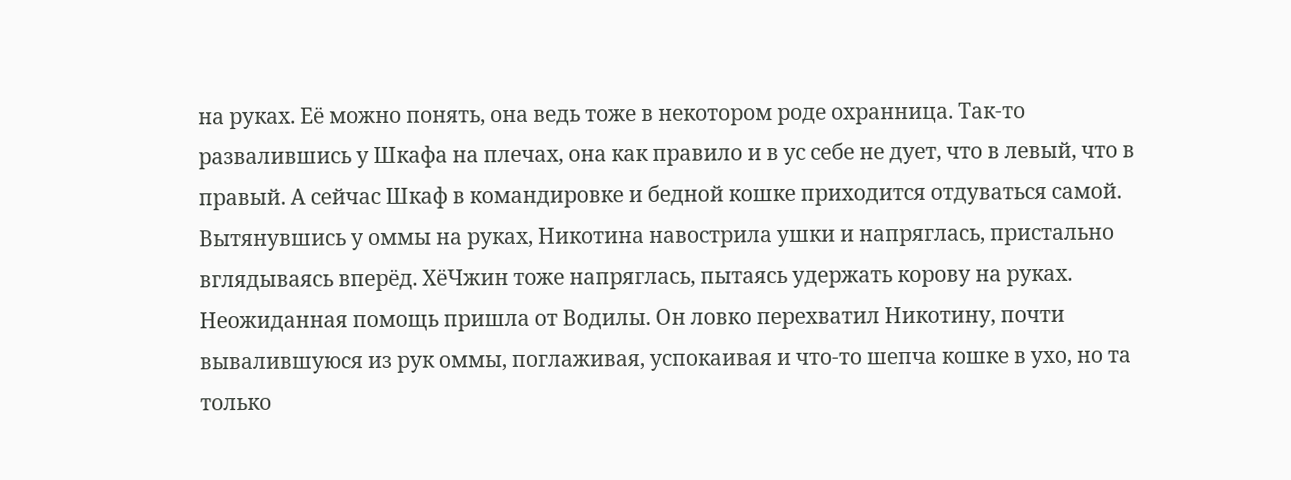на руках. Её можно понять, она ведь тоже в некотором роде охранница. Так-то развалившись у Шкафа на плечах, она как правило и в ус себе не дует, что в левый, что в правый. А сейчас Шкаф в командировке и бедной кошке приходится отдуваться самой. Вытянувшись у оммы на руках, Никотина навострила ушки и напряглась, пристально вглядываясь вперёд. ХёЧжин тоже напряглась, пытаясь удержать корову на руках. Неожиданная помощь пришла от Водилы. Он ловко перехватил Никотину, почти вывалившуюся из рук оммы, поглаживая, успокаивая и что-то шепча кошке в ухо, но та только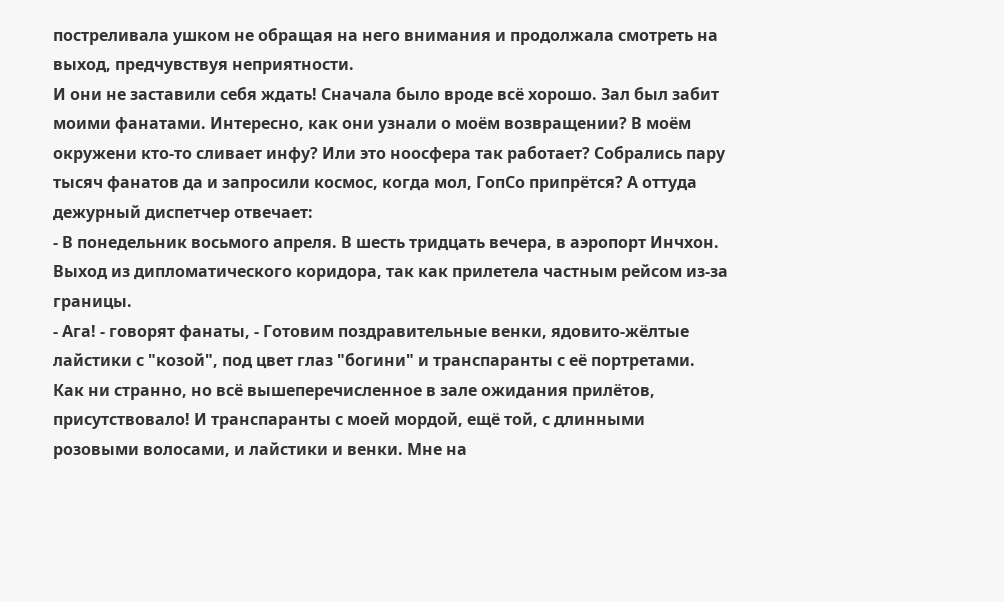постреливала ушком не обращая на него внимания и продолжала смотреть на выход, предчувствуя неприятности.
И они не заставили себя ждать! Сначала было вроде всё хорошо. Зал был забит моими фанатами. Интересно, как они узнали о моём возвращении? В моём окружени кто-то сливает инфу? Или это ноосфера так работает? Собрались пару тысяч фанатов да и запросили космос, когда мол, ГопСо припрётся? А оттуда дежурный диспетчер отвечает:
- В понедельник восьмого апреля. В шесть тридцать вечера, в аэропорт Инчхон. Выход из дипломатического коридора, так как прилетела частным рейсом из-за границы.
- Ага! - говорят фанаты, - Готовим поздравительные венки, ядовито-жёлтые лайстики с "козой", под цвет глаз "богини" и транспаранты с её портретами.
Как ни странно, но всё вышеперечисленное в зале ожидания прилётов, присутствовало! И транспаранты с моей мордой, ещё той, с длинными розовыми волосами, и лайстики и венки. Мне на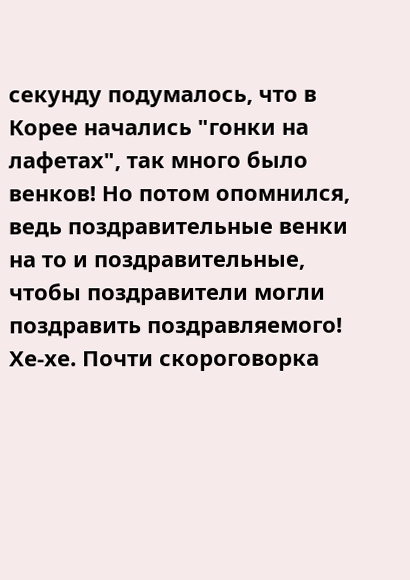секунду подумалось, что в Корее начались "гонки на лафетах", так много было венков! Но потом опомнился, ведь поздравительные венки на то и поздравительные, чтобы поздравители могли поздравить поздравляемого! Хе-хе. Почти скороговорка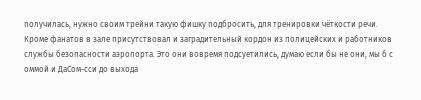получилась, нужно своим трейни такую фишку подбросить, для тренировки чёткости речи.
Кроме фанатов в зале присутствовал и заградительный кордон из полицейских и работников службы безопасности аэропорта. Это они вовремя подсуетились, думаю если бы не они, мы б с оммой и ДаСом-сси до выхода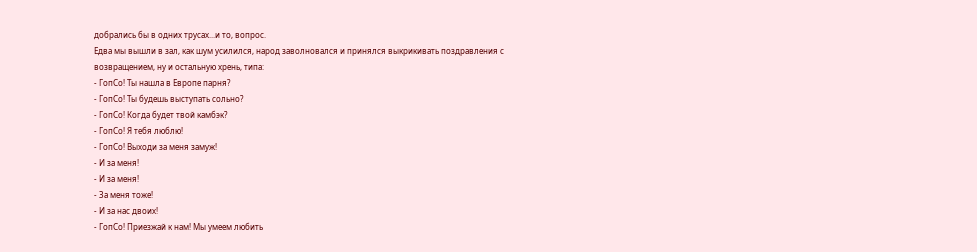добрались бы в одних трусах...и то, вопрос.
Едва мы вышли в зал, как шум усилился, народ заволновался и принялся выкрикивать поздравления с возвращением, ну и остальную хрень, типа:
- ГопСо! Ты нашла в Европе парня?
- ГопСо! Ты будешь выступать сольно?
- ГопСо! Когда будет твой камбэк?
- ГопСо! Я тебя люблю!
- ГопСо! Выходи за меня замуж!
- И за меня!
- И за меня!
- За меня тоже!
- И за нас двоих!
- ГопСо! Приезжай к нам! Мы умеем любить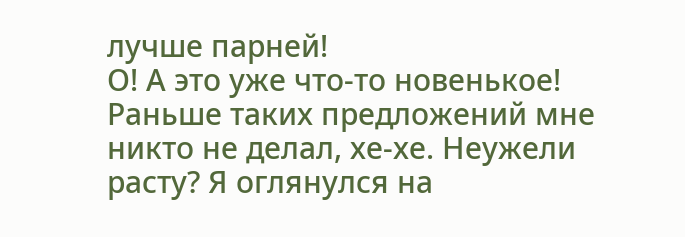лучше парней!
О! А это уже что-то новенькое! Раньше таких предложений мне никто не делал, хе-хе. Неужели расту? Я оглянулся на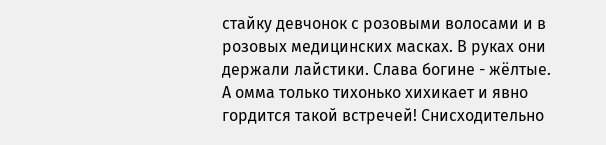стайку девчонок с розовыми волосами и в розовых медицинских масках. В руках они держали лайстики. Слава богине - жёлтые.
А омма только тихонько хихикает и явно гордится такой встречей! Снисходительно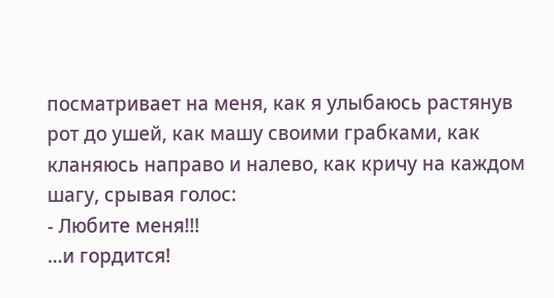посматривает на меня, как я улыбаюсь растянув рот до ушей, как машу своими грабками, как кланяюсь направо и налево, как кричу на каждом шагу, срывая голос:
- Любите меня!!!
...и гордится!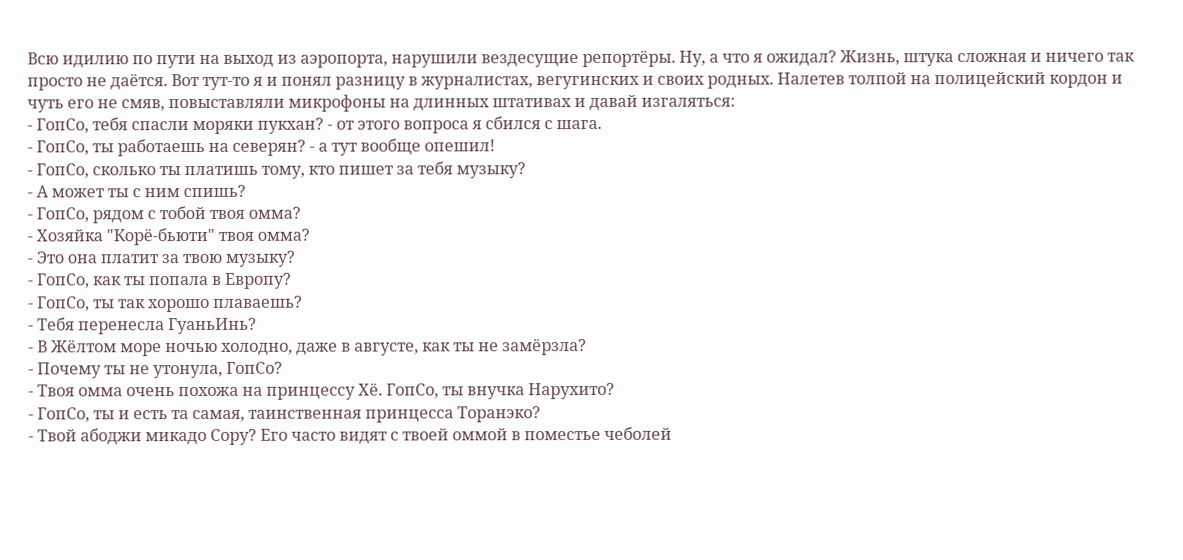Всю идилию по пути на выход из аэропорта, нарушили вездесущие репортёры. Ну, а что я ожидал? Жизнь, штука сложная и ничего так просто не даётся. Вот тут-то я и понял разницу в журналистах, вегугинских и своих родных. Налетев толпой на полицейский кордон и чуть его не смяв, повыставляли микрофоны на длинных штативах и давай изгаляться:
- ГопСо, тебя спасли моряки пукхан? - от этого вопроса я сбился с шага.
- ГопСо, ты работаешь на северян? - а тут вообще опешил!
- ГопСо, сколько ты платишь тому, кто пишет за тебя музыку?
- А может ты с ним спишь?
- ГопСо, рядом с тобой твоя омма?
- Хозяйка "Корё-бьюти" твоя омма?
- Это она платит за твою музыку?
- ГопСо, как ты попала в Европу?
- ГопСо, ты так хорошо плаваешь?
- Тебя перенесла ГуаньИнь?
- В Жёлтом море ночью холодно, даже в августе, как ты не замёрзла?
- Почему ты не утонула, ГопСо?
- Твоя омма очень похожа на принцессу Хё. ГопСо, ты внучка Нарухито?
- ГопСо, ты и есть та самая, таинственная принцесса Торанэко?
- Твой абоджи микадо Сору? Его часто видят с твоей оммой в поместье чеболей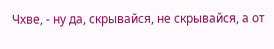Чхве, - ну да, скрывайся, не скрывайся, а от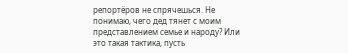репортёров не спрячешься. Не понимаю, чего дед тянет с моим представлением семье и народу? Или это такая тактика, пусть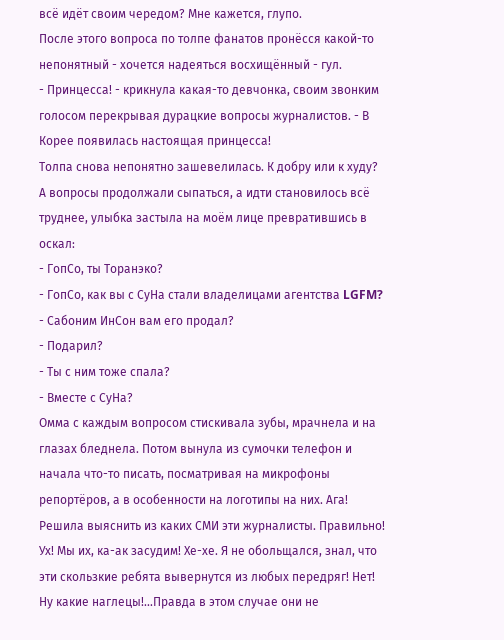всё идёт своим чередом? Мне кажется, глупо.
После этого вопроса по толпе фанатов пронёсся какой-то непонятный - хочется надеяться восхищённый - гул.
- Принцесса! - крикнула какая-то девчонка, своим звонким голосом перекрывая дурацкие вопросы журналистов. - В Корее появилась настоящая принцесса!
Толпа снова непонятно зашевелилась. К добру или к худу? А вопросы продолжали сыпаться, а идти становилось всё труднее, улыбка застыла на моём лице превратившись в оскал:
- ГопСо, ты Торанэко?
- ГопСо, как вы с СуНа стали владелицами агентства LGFM?
- Сабоним ИнСон вам его продал?
- Подарил?
- Ты с ним тоже спала?
- Вместе с СуНа?
Омма с каждым вопросом стискивала зубы, мрачнела и на глазах бледнела. Потом вынула из сумочки телефон и начала что-то писать, посматривая на микрофоны репортёров, а в особенности на логотипы на них. Ага! Решила выяснить из каких СМИ эти журналисты. Правильно! Ух! Мы их, ка-ак засудим! Хе-хе. Я не обольщался, знал, что эти скользкие ребята вывернутся из любых передряг! Нет! Ну какие наглецы!...Правда в этом случае они не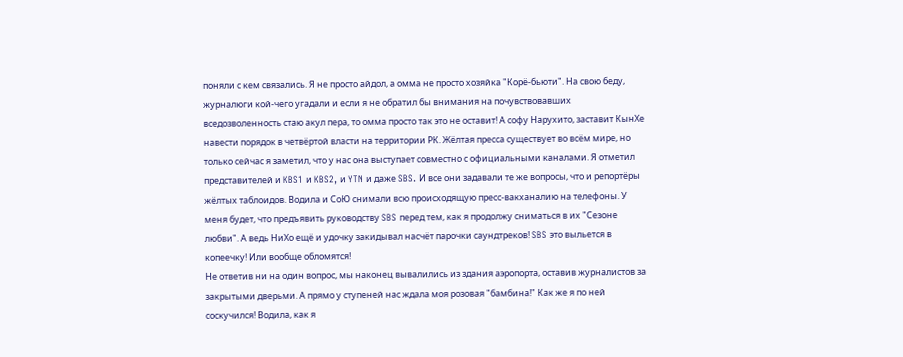поняли с кем связались. Я не просто айдол, а омма не просто хозяйка "Корё-бьюти". На свою беду, журналюги кой-чего угадали и если я не обратил бы внимания на почувствовавших вседозволенность стаю акул пера, то омма просто так это не оставит! А софу Нарухито, заставит КынХе навести порядок в четвёртой власти на территории РК. Жёлтая пресса существует во всём мире, но только сейчас я заметил, что у нас она выступает совместно с официальными каналами. Я отметил представителей и KBS1 и KBS2, и YTN и даже SBS. И все они задавали те же вопросы, что и репортёры жёлтых таблоидов. Водила и СоЮ снимали всю происходящую пресс-вакханалию на телефоны. У меня будет, что предъявить руководству SBS перед тем, как я продолжу сниматься в их "Сезоне любви". А ведь НиХо ещё и удочку закидывал насчёт парочки саундтреков! SBS это выльется в копеечку! Или вообще обломятся!
Не ответив ни на один вопрос, мы наконец вывалились из здания аэропорта, оставив журналистов за закрытыми дверьми. А прямо у ступеней нас ждала моя розовая "бамбина!" Как же я по ней соскучился! Водила, как я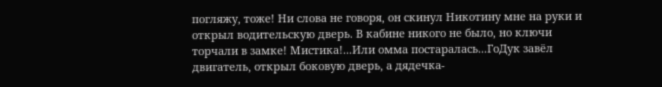погляжу, тоже! Ни слова не говоря, он скинул Никотину мне на руки и открыл водительскую дверь. В кабине никого не было, но ключи торчали в замке! Мистика!...Или омма постаралась...ГоДук завёл двигатель, открыл боковую дверь, а дядечка-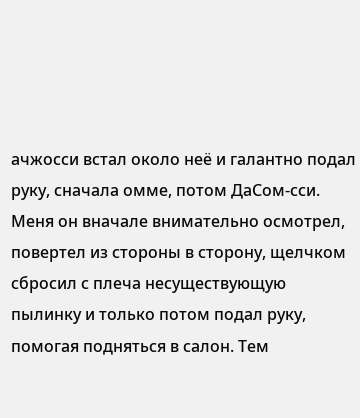ачжосси встал около неё и галантно подал руку, сначала омме, потом ДаСом-сси. Меня он вначале внимательно осмотрел, повертел из стороны в сторону, щелчком сбросил с плеча несуществующую пылинку и только потом подал руку, помогая подняться в салон. Тем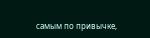самым по привычке,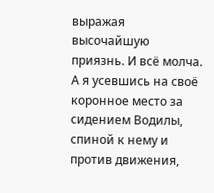выражая высочайшую приязнь. И всё молча. А я усевшись на своё коронное место за сидением Водилы, спиной к нему и против движения,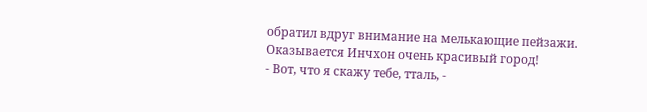обратил вдруг внимание на мелькающие пейзажи. Оказывается Инчхон очень красивый город!
- Вот, что я скажу тебе, тталь, -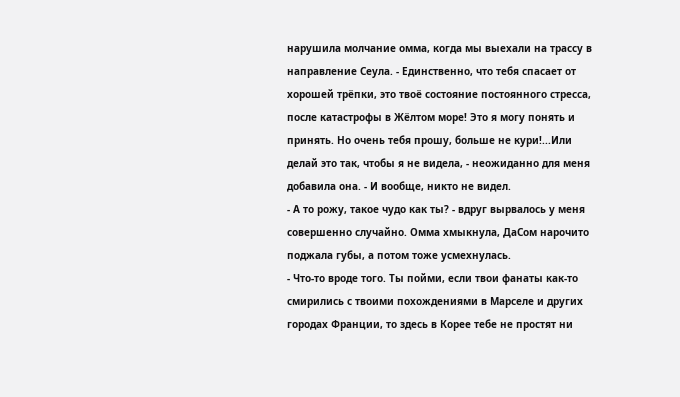нарушила молчание омма, когда мы выехали на трассу в направление Сеула. - Единственно, что тебя спасает от хорошей трёпки, это твоё состояние постоянного стресса, после катастрофы в Жёлтом море! Это я могу понять и принять. Но очень тебя прошу, больше не кури!...Или делай это так, чтобы я не видела, - неожиданно для меня добавила она. - И вообще, никто не видел.
- А то рожу, такое чудо как ты? - вдруг вырвалось у меня совершенно случайно. Омма хмыкнула, ДаСом нарочито поджала губы, а потом тоже усмехнулась.
- Что-то вроде того. Ты пойми, если твои фанаты как-то смирились с твоими похождениями в Марселе и других городах Франции, то здесь в Корее тебе не простят ни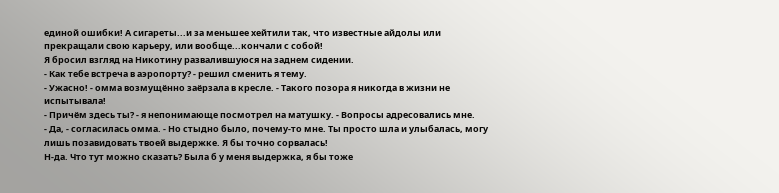единой ошибки! А сигареты...и за меньшее хейтили так, что известные айдолы или прекращали свою карьеру, или вообще...кончали с собой!
Я бросил взгляд на Никотину развалившуюся на заднем сидении.
- Как тебе встреча в аэропорту? - решил сменить я тему.
- Ужасно! - омма возмущённо заёрзала в кресле. - Такого позора я никогда в жизни не испытывала!
- Причём здесь ты? - я непонимающе посмотрел на матушку. - Вопросы адресовались мне.
- Да, - согласилась омма. - Но стыдно было, почему-то мне. Ты просто шла и улыбалась, могу лишь позавидовать твоей выдержке. Я бы точно сорвалась!
Н-да. Что тут можно сказать? Была б у меня выдержка, я бы тоже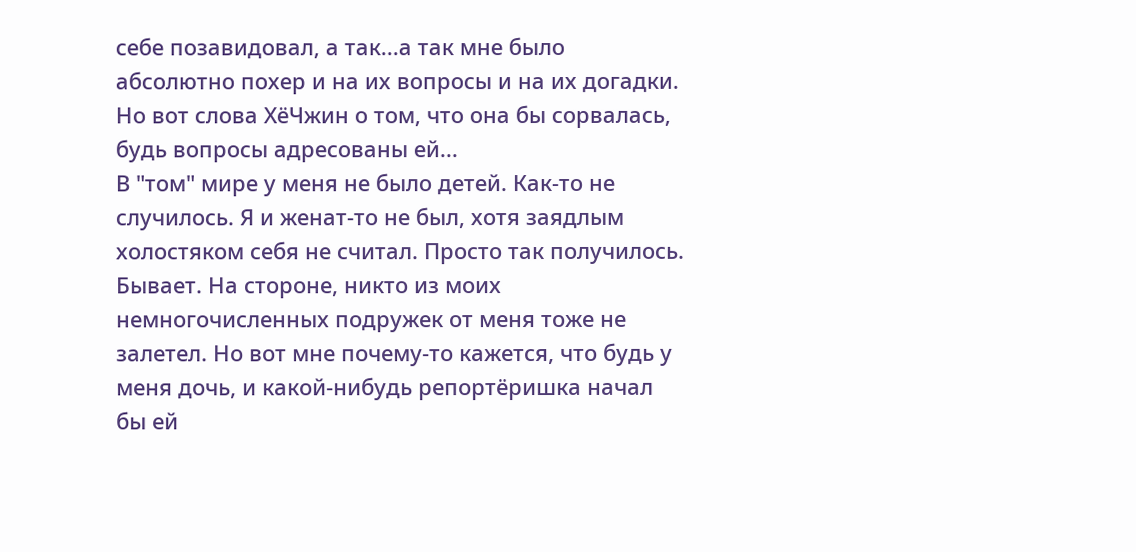себе позавидовал, а так...а так мне было абсолютно похер и на их вопросы и на их догадки. Но вот слова ХёЧжин о том, что она бы сорвалась, будь вопросы адресованы ей...
В "том" мире у меня не было детей. Как-то не случилось. Я и женат-то не был, хотя заядлым холостяком себя не считал. Просто так получилось. Бывает. На стороне, никто из моих немногочисленных подружек от меня тоже не залетел. Но вот мне почему-то кажется, что будь у меня дочь, и какой-нибудь репортёришка начал бы ей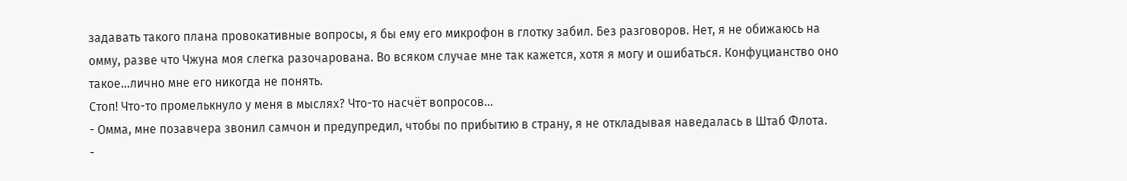задавать такого плана провокативные вопросы, я бы ему его микрофон в глотку забил. Без разговоров. Нет, я не обижаюсь на омму, разве что Чжуна моя слегка разочарована. Во всяком случае мне так кажется, хотя я могу и ошибаться. Конфуцианство оно такое...лично мне его никогда не понять.
Стоп! Что-то промелькнуло у меня в мыслях? Что-то насчёт вопросов...
- Омма, мне позавчера звонил самчон и предупредил, чтобы по прибытию в страну, я не откладывая наведалась в Штаб Флота.
-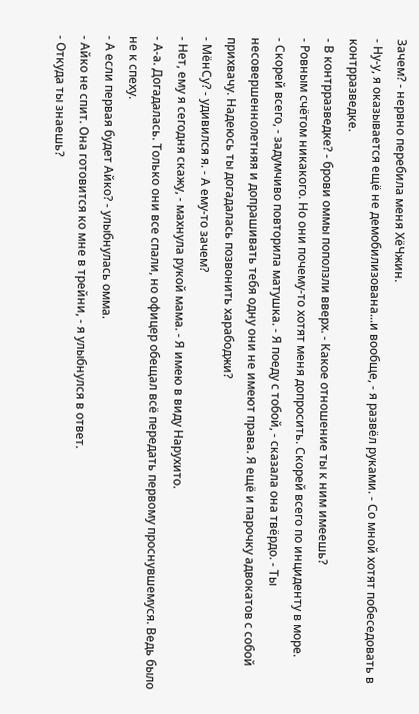Зачем? - нервно перебила меня ХёЧжин.
- Ну-у, я оказывается ещё не демобилизована...и вообще, - я развёл руками. - Со мной хотят побеседовать в контрразведке.
- В контрразведке? - брови оммы поползли вверх. - Какое отношение ты к ним имеешь?
- Ровным счётом никакого. Но они почему-то хотят меня допросить. Скорей всего по инциденту в море.
- Скорей всего, - задумчиво повторила матушка. - Я поеду с тобой, - сказала она твёрдо. - Ты несовершеннолетняя и допрашивать тебя одну они не имеют права. Я ещё и парочку адвокатов с собой прихвачу. Надеюсь ты догадалась позвонить харабоджи?
- МёнСу? - удивился я. - А ему-то зачем?
- Нет, ему я сегодня скажу, - махнула рукой мама. - Я имею в виду Нарухито.
- А-а. Догадалась. Только они все спали, но офицер обещал всё передать первому проснувшемуся. Ведь было не к спеху.
- А если первая будет Айко? - улыбнулась омма.
- Айко не спит. Она готовится ко мне в трейни, - я улыбнулся в ответ.
- Откуда ты знаешь?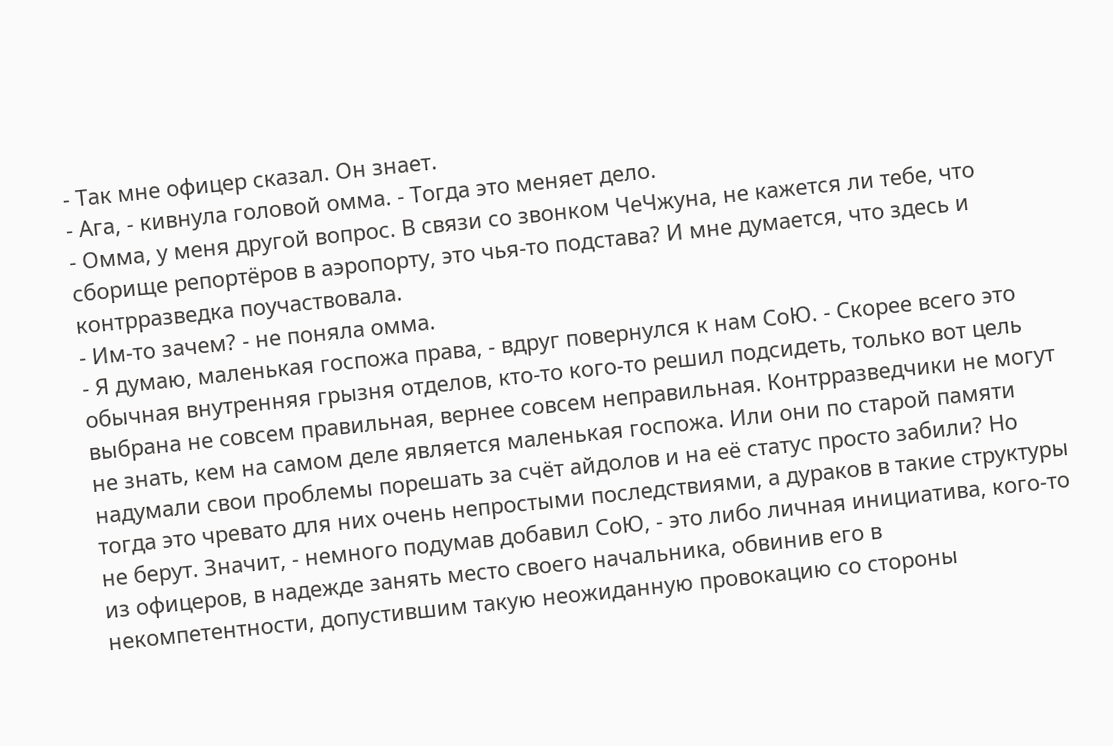- Так мне офицер сказал. Он знает.
- Ага, - кивнула головой омма. - Тогда это меняет дело.
- Омма, у меня другой вопрос. В связи со звонком ЧеЧжуна, не кажется ли тебе, что сборище репортёров в аэропорту, это чья-то подстава? И мне думается, что здесь и контрразведка поучаствовала.
- Им-то зачем? - не поняла омма.
- Я думаю, маленькая госпожа права, - вдруг повернулся к нам СоЮ. - Скорее всего это обычная внутренняя грызня отделов, кто-то кого-то решил подсидеть, только вот цель выбрана не совсем правильная, вернее совсем неправильная. Контрразведчики не могут не знать, кем на самом деле является маленькая госпожа. Или они по старой памяти надумали свои проблемы порешать за счёт айдолов и на её статус просто забили? Но тогда это чревато для них очень непростыми последствиями, а дураков в такие структуры не берут. Значит, - немного подумав добавил СоЮ, - это либо личная инициатива, кого-то из офицеров, в надежде занять место своего начальника, обвинив его в некомпетентности, допустившим такую неожиданную провокацию со стороны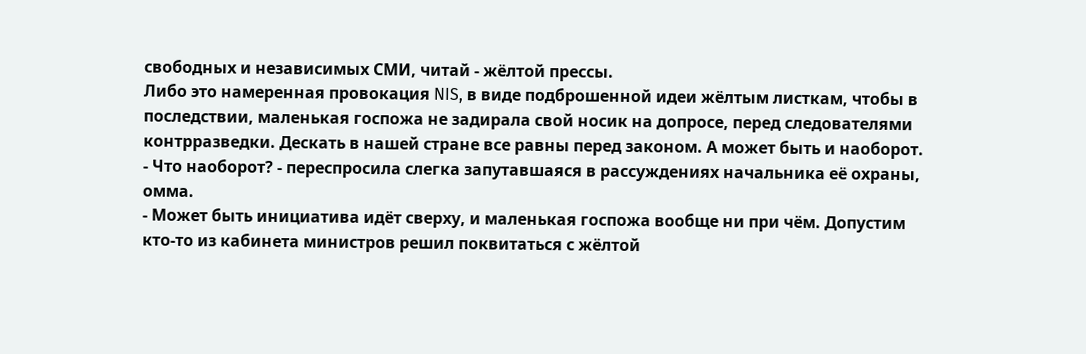свободных и независимых СМИ, читай - жёлтой прессы.
Либо это намеренная провокация NIS, в виде подброшенной идеи жёлтым листкам, чтобы в последствии, маленькая госпожа не задирала свой носик на допросе, перед следователями контрразведки. Дескать в нашей стране все равны перед законом. А может быть и наоборот.
- Что наоборот? - переспросила слегка запутавшаяся в рассуждениях начальника её охраны, омма.
- Может быть инициатива идёт сверху, и маленькая госпожа вообще ни при чём. Допустим кто-то из кабинета министров решил поквитаться с жёлтой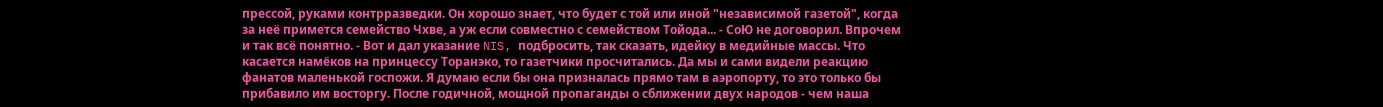прессой, руками контрразведки. Он хорошо знает, что будет с той или иной "независимой газетой", когда за неё примется семейство Чхве, а уж если совместно с семейством Тойода... - СоЮ не договорил. Впрочем и так всё понятно. - Вот и дал указание NIS, подбросить, так сказать, идейку в медийные массы. Что касается намёков на принцессу Торанэко, то газетчики просчитались. Да мы и сами видели реакцию фанатов маленькой госпожи. Я думаю если бы она призналась прямо там в аэропорту, то это только бы прибавило им восторгу. После годичной, мощной пропаганды о сближении двух народов - чем наша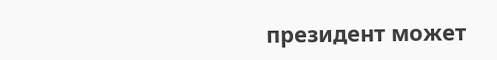президент может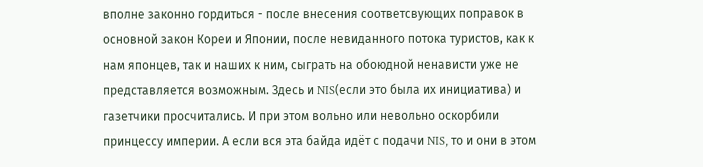вполне законно гордиться - после внесения соответсвующих поправок в основной закон Кореи и Японии, после невиданного потока туристов, как к нам японцев, так и наших к ним, сыграть на обоюдной ненависти уже не представляется возможным. Здесь и NIS(если это была их инициатива) и газетчики просчитались. И при этом вольно или невольно оскорбили принцессу империи. А если вся эта байда идёт с подачи NIS, то и они в этом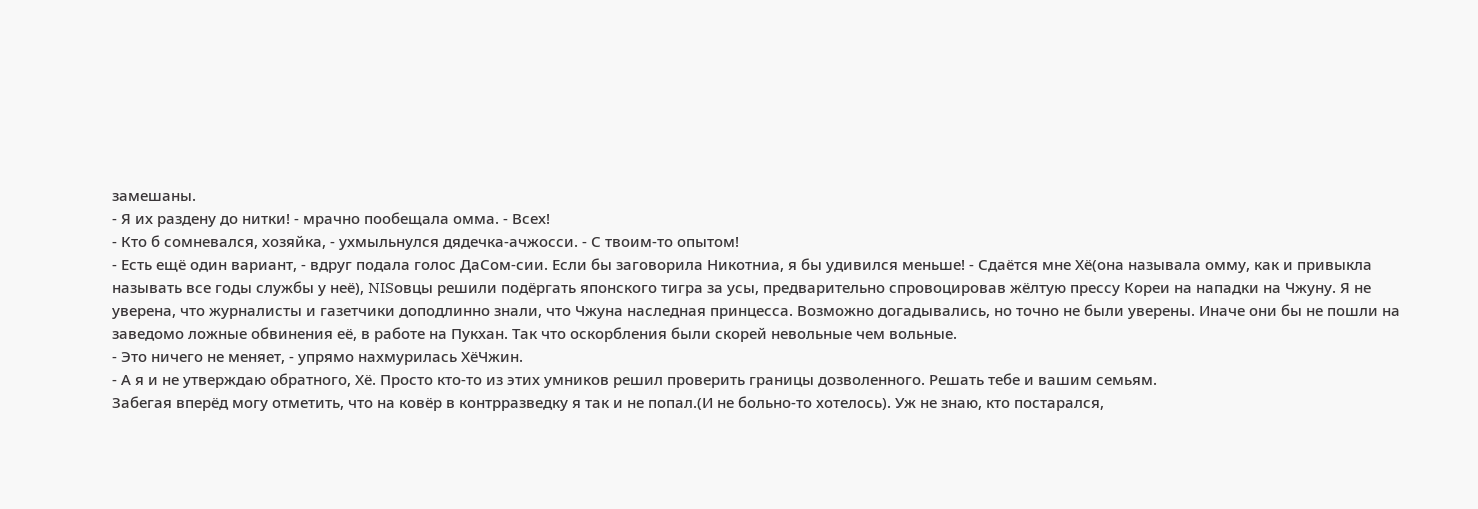замешаны.
- Я их раздену до нитки! - мрачно пообещала омма. - Всех!
- Кто б сомневался, хозяйка, - ухмыльнулся дядечка-ачжосси. - С твоим-то опытом!
- Есть ещё один вариант, - вдруг подала голос ДаСом-сии. Если бы заговорила Никотниа, я бы удивился меньше! - Сдаётся мне Хё(она называла омму, как и привыкла называть все годы службы у неё), NISовцы решили подёргать японского тигра за усы, предварительно спровоцировав жёлтую прессу Кореи на нападки на Чжуну. Я не уверена, что журналисты и газетчики доподлинно знали, что Чжуна наследная принцесса. Возможно догадывались, но точно не были уверены. Иначе они бы не пошли на заведомо ложные обвинения её, в работе на Пукхан. Так что оскорбления были скорей невольные чем вольные.
- Это ничего не меняет, - упрямо нахмурилась ХёЧжин.
- А я и не утверждаю обратного, Хё. Просто кто-то из этих умников решил проверить границы дозволенного. Решать тебе и вашим семьям.
Забегая вперёд могу отметить, что на ковёр в контрразведку я так и не попал.(И не больно-то хотелось). Уж не знаю, кто постарался,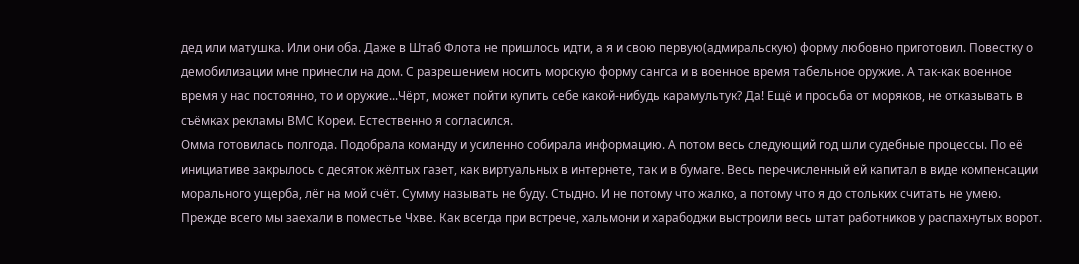дед или матушка. Или они оба. Даже в Штаб Флота не пришлось идти, а я и свою первую(адмиральскую) форму любовно приготовил. Повестку о демобилизации мне принесли на дом. С разрешением носить морскую форму сангса и в военное время табельное оружие. А так-как военное время у нас постоянно, то и оружие...Чёрт, может пойти купить себе какой-нибудь карамультук? Да! Ещё и просьба от моряков, не отказывать в съёмках рекламы ВМС Кореи. Естественно я согласился.
Омма готовилась полгода. Подобрала команду и усиленно собирала информацию. А потом весь следующий год шли судебные процессы. По её инициативе закрылось с десяток жёлтых газет, как виртуальных в интернете, так и в бумаге. Весь перечисленный ей капитал в виде компенсации морального ущерба, лёг на мой счёт. Сумму называть не буду. Стыдно. И не потому что жалко, а потому что я до стольких считать не умею.
Прежде всего мы заехали в поместье Чхве. Как всегда при встрече, хальмони и харабоджи выстроили весь штат работников у распахнутых ворот.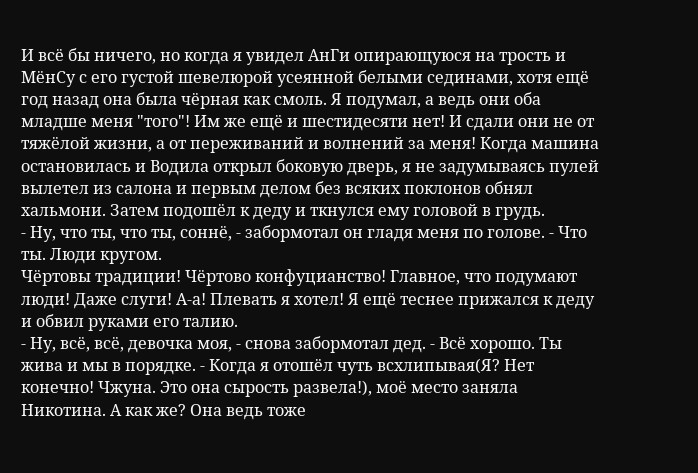И всё бы ничего, но когда я увидел АнГи опирающуюся на трость и МёнСу с его густой шевелюрой усеянной белыми сединами, хотя ещё год назад она была чёрная как смоль. Я подумал, а ведь они оба младше меня "того"! Им же ещё и шестидесяти нет! И сдали они не от тяжёлой жизни, а от переживаний и волнений за меня! Когда машина остановилась и Водила открыл боковую дверь, я не задумываясь пулей вылетел из салона и первым делом без всяких поклонов обнял хальмони. Затем подошёл к деду и ткнулся ему головой в грудь.
- Ну, что ты, что ты, соннё, - забормотал он гладя меня по голове. - Что ты. Люди кругом.
Чёртовы традиции! Чёртово конфуцианство! Главное, что подумают люди! Даже слуги! А-а! Плевать я хотел! Я ещё теснее прижался к деду и обвил руками его талию.
- Ну, всё, всё, девочка моя, - снова забормотал дед. - Всё хорошо. Ты жива и мы в порядке. - Когда я отошёл чуть всхлипывая(Я? Нет конечно! Чжуна. Это она сырость развела!), моё место заняла Никотина. А как же? Она ведь тоже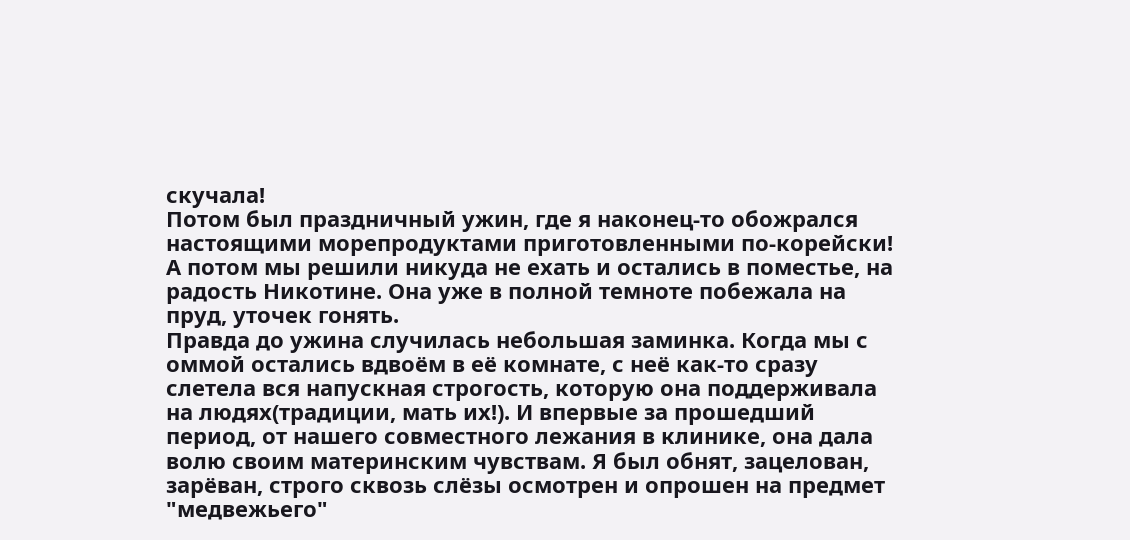скучала!
Потом был праздничный ужин, где я наконец-то обожрался настоящими морепродуктами приготовленными по-корейски! А потом мы решили никуда не ехать и остались в поместье, на радость Никотине. Она уже в полной темноте побежала на пруд, уточек гонять.
Правда до ужина случилась небольшая заминка. Когда мы с оммой остались вдвоём в её комнате, с неё как-то сразу слетела вся напускная строгость, которую она поддерживала на людях(традиции, мать их!). И впервые за прошедший период, от нашего совместного лежания в клинике, она дала волю своим материнским чувствам. Я был обнят, зацелован, зарёван, строго сквозь слёзы осмотрен и опрошен на предмет "медвежьего"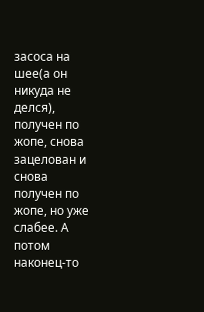засоса на шее(а он никуда не делся), получен по жопе, снова зацелован и снова получен по жопе, но уже слабее. А потом наконец-то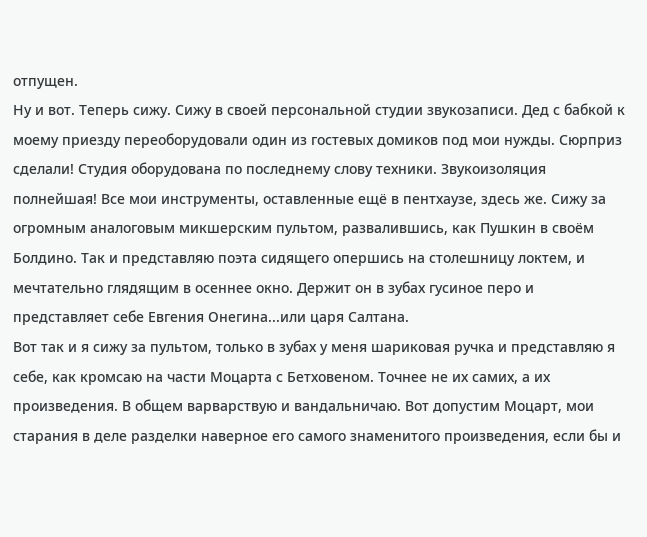отпущен.
Ну и вот. Теперь сижу. Сижу в своей персональной студии звукозаписи. Дед с бабкой к моему приезду переоборудовали один из гостевых домиков под мои нужды. Сюрприз сделали! Студия оборудована по последнему слову техники. Звукоизоляция полнейшая! Все мои инструменты, оставленные ещё в пентхаузе, здесь же. Сижу за огромным аналоговым микшерским пультом, развалившись, как Пушкин в своём Болдино. Так и представляю поэта сидящего опершись на столешницу локтем, и мечтательно глядящим в осеннее окно. Держит он в зубах гусиное перо и представляет себе Евгения Онегина...или царя Салтана.
Вот так и я сижу за пультом, только в зубах у меня шариковая ручка и представляю я себе, как кромсаю на части Моцарта с Бетховеном. Точнее не их самих, а их произведения. В общем варварствую и вандальничаю. Вот допустим Моцарт, мои старания в деле разделки наверное его самого знаменитого произведения, если бы и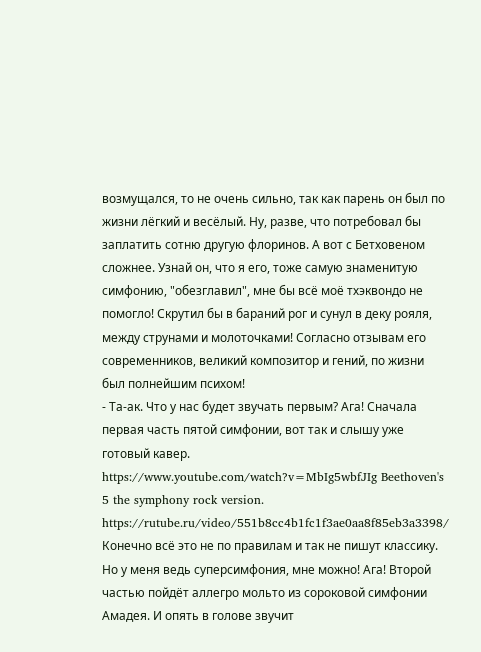возмущался, то не очень сильно, так как парень он был по жизни лёгкий и весёлый. Ну, разве, что потребовал бы заплатить сотню другую флоринов. А вот с Бетховеном сложнее. Узнай он, что я его, тоже самую знаменитую симфонию, "обезглавил", мне бы всё моё тхэквондо не помогло! Скрутил бы в бараний рог и сунул в деку рояля, между струнами и молоточками! Согласно отзывам его современников, великий композитор и гений, по жизни был полнейшим психом!
- Та-ак. Что у нас будет звучать первым? Ага! Сначала первая часть пятой симфонии, вот так и слышу уже готовый кавер.
https://www.youtube.com/watch?v=MbIg5wbfJIg Beethoven's 5 the symphony rock version.
https://rutube.ru/video/551b8cc4b1fc1f3ae0aa8f85eb3a3398/
Конечно всё это не по правилам и так не пишут классику. Но у меня ведь суперсимфония, мне можно! Ага! Второй частью пойдёт аллегро мольто из сороковой симфонии Амадея. И опять в голове звучит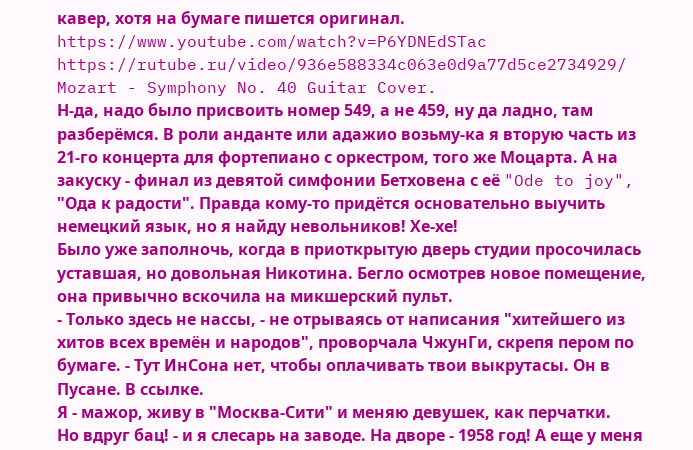кавер, хотя на бумаге пишется оригинал.
https://www.youtube.com/watch?v=P6YDNEdSTac
https://rutube.ru/video/936e588334c063e0d9a77d5ce2734929/ Mozart - Symphony No. 40 Guitar Cover.
Н-да, надо было присвоить номер 549, а не 459, ну да ладно, там разберёмся. В роли анданте или адажио возьму-ка я вторую часть из 21-го концерта для фортепиано с оркестром, того же Моцарта. А на закуску - финал из девятой симфонии Бетховена с её "Ode to joy", "Ода к радости". Правда кому-то придётся основательно выучить немецкий язык, но я найду невольников! Хе-хе!
Было уже заполночь, когда в приоткрытую дверь студии просочилась уставшая, но довольная Никотина. Бегло осмотрев новое помещение, она привычно вскочила на микшерский пульт.
- Только здесь не нассы, - не отрываясь от написания "хитейшего из хитов всех времён и народов", проворчала ЧжунГи, скрепя пером по бумаге. - Тут ИнСона нет, чтобы оплачивать твои выкрутасы. Он в Пусане. В ссылке.
Я - мажор, живу в "Москва-Сити" и меняю девушек, как перчатки.
Но вдруг бац! - и я слесарь на заводе. На дворе - 1958 год! А еще у меня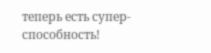теперь есть супер-способность!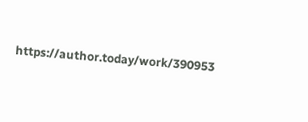https://author.today/work/390953